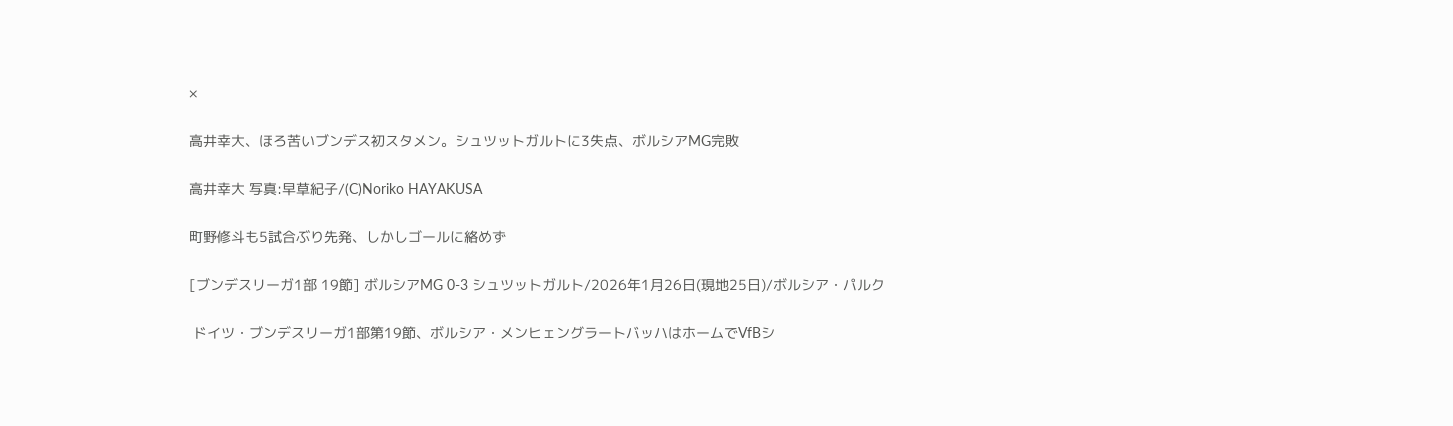×

高井幸大、ほろ苦いブンデス初スタメン。シュツットガルトに3失点、ボルシアMG完敗

高井幸大 写真:早草紀子/(C)Noriko HAYAKUSA

町野修斗も5試合ぶり先発、しかしゴールに絡めず

[ブンデスリーガ1部 19節] ボルシアMG 0-3 シュツットガルト/2026年1月26日(現地25日)/ボルシア・パルク

 ドイツ・ブンデスリーガ1部第19節、ボルシア・メンヒェングラートバッハはホームでVfBシ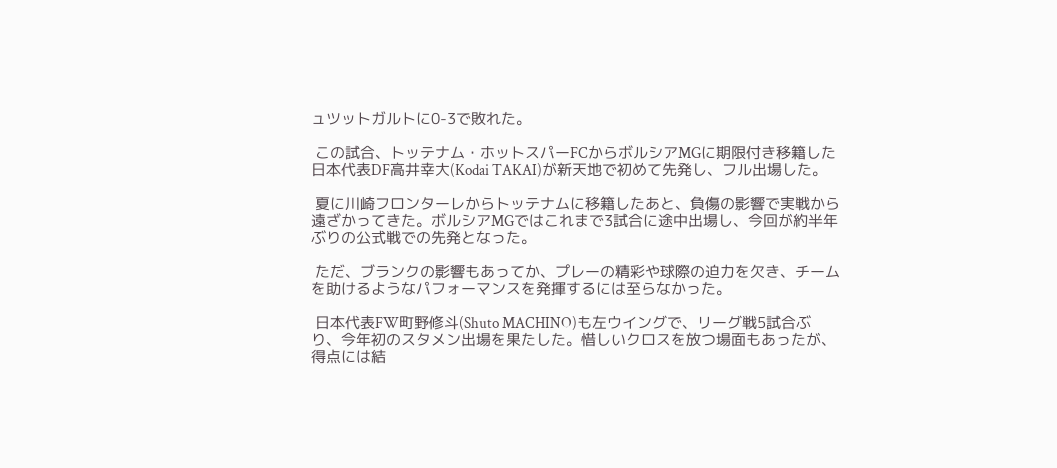ュツットガルトに0-3で敗れた。

 この試合、トッテナム・ホットスパーFCからボルシアMGに期限付き移籍した日本代表DF高井幸大(Kodai TAKAI)が新天地で初めて先発し、フル出場した。

 夏に川崎フロンターレからトッテナムに移籍したあと、負傷の影響で実戦から遠ざかってきた。ボルシアMGではこれまで3試合に途中出場し、今回が約半年ぶりの公式戦での先発となった。

 ただ、ブランクの影響もあってか、プレーの精彩や球際の迫力を欠き、チームを助けるようなパフォーマンスを発揮するには至らなかった。

 日本代表FW町野修斗(Shuto MACHINO)も左ウイングで、リーグ戦5試合ぶり、今年初のスタメン出場を果たした。惜しいクロスを放つ場面もあったが、得点には結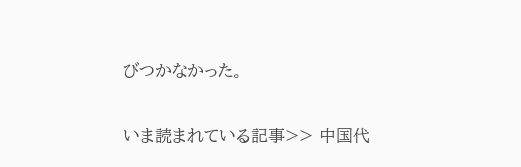びつかなかった。

いま読まれている記事>> 中国代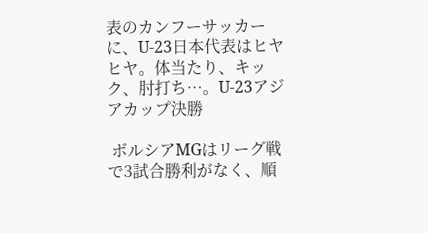表のカンフーサッカーに、U-23日本代表はヒヤヒヤ。体当たり、キック、肘打ち…。U-23アジアカップ決勝

 ボルシアMGはリーグ戦で3試合勝利がなく、順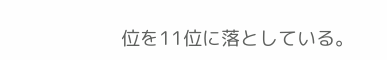位を11位に落としている。